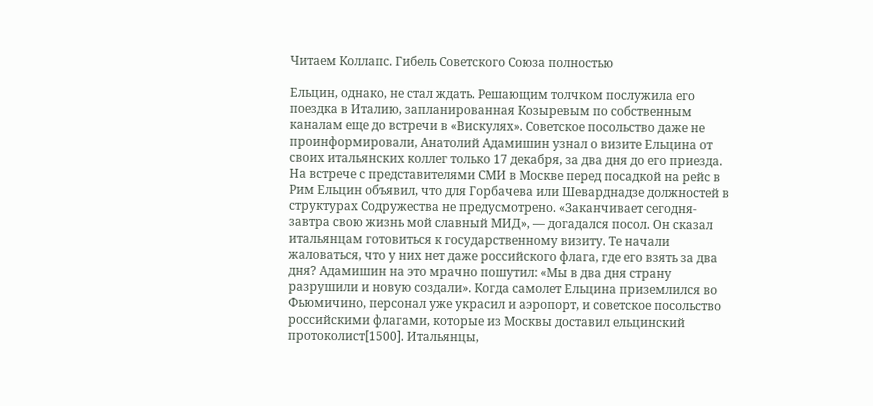Читаем Коллапс. Гибель Советского Союза полностью

Ельцин, однако, не стал ждать. Решающим толчком послужила его поездка в Италию, запланированная Козыревым по собственным каналам еще до встречи в «Вискулях». Советское посольство даже не проинформировали, Анатолий Адамишин узнал о визите Ельцина от своих итальянских коллег только 17 декабря, за два дня до его приезда. На встрече с представителями СМИ в Москве перед посадкой на рейс в Рим Ельцин объявил, что для Горбачева или Шеварднадзе должностей в структурах Содружества не предусмотрено. «Заканчивает сегодня-завтра свою жизнь мой славный МИД», — догадался посол. Он сказал итальянцам готовиться к государственному визиту. Те начали жаловаться, что у них нет даже российского флага, где его взять за два дня? Адамишин на это мрачно пошутил: «Мы в два дня страну разрушили и новую создали». Когда самолет Ельцина приземлился во Фьюмичино, персонал уже украсил и аэропорт, и советское посольство российскими флагами, которые из Москвы доставил ельцинский протоколист[1500]. Итальянцы,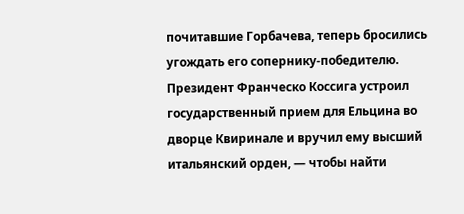почитавшие Горбачева, теперь бросились угождать его сопернику-победителю. Президент Франческо Коссига устроил государственный прием для Ельцина во дворце Квиринале и вручил ему высший итальянский орден, — чтобы найти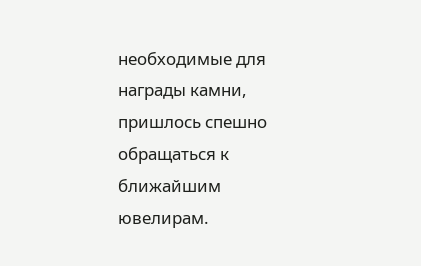необходимые для награды камни, пришлось спешно обращаться к ближайшим ювелирам.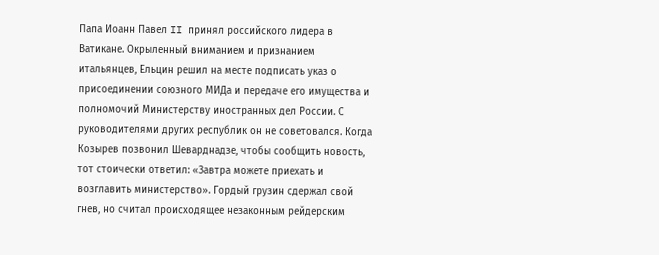Папа Иоанн Павел II принял российского лидера в Ватикане. Окрыленный вниманием и признанием итальянцев, Ельцин решил на месте подписать указ о присоединении союзного МИДа и передаче его имущества и полномочий Министерству иностранных дел России. С руководителями других республик он не советовался. Когда Козырев позвонил Шеварднадзе, чтобы сообщить новость, тот стоически ответил: «Завтра можете приехать и возглавить министерство». Гордый грузин сдержал свой гнев, но считал происходящее незаконным рейдерским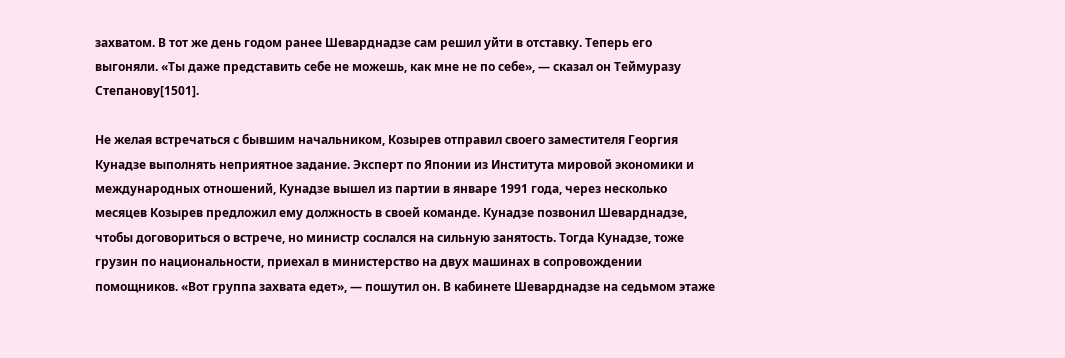захватом. В тот же день годом ранее Шеварднадзе сам решил уйти в отставку. Теперь его выгоняли. «Ты даже представить себе не можешь, как мне не по себе», — сказал он Теймуразу Степанову[1501].

Не желая встречаться с бывшим начальником, Козырев отправил своего заместителя Георгия Кунадзе выполнять неприятное задание. Эксперт по Японии из Института мировой экономики и международных отношений, Кунадзе вышел из партии в январе 1991 года, через несколько месяцев Козырев предложил ему должность в своей команде. Кунадзе позвонил Шеварднадзе, чтобы договориться о встрече, но министр сослался на сильную занятость. Тогда Кунадзе, тоже грузин по национальности, приехал в министерство на двух машинах в сопровождении помощников. «Вот группа захвата едет», — пошутил он. В кабинете Шеварднадзе на седьмом этаже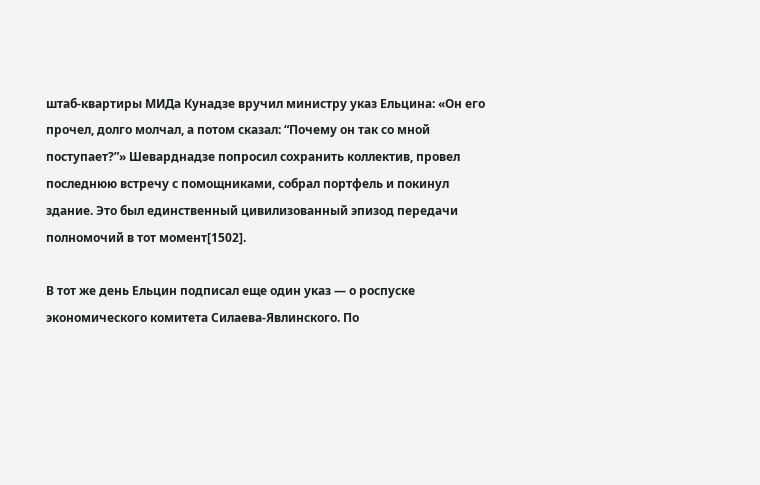штаб-квартиры МИДа Кунадзе вручил министру указ Ельцина: «Он его прочел, долго молчал, а потом сказал: “Почему он так со мной поступает?”» Шеварднадзе попросил сохранить коллектив, провел последнюю встречу с помощниками, собрал портфель и покинул здание. Это был единственный цивилизованный эпизод передачи полномочий в тот момент[1502].

В тот же день Ельцин подписал еще один указ — о роспуске экономического комитета Силаева-Явлинского. По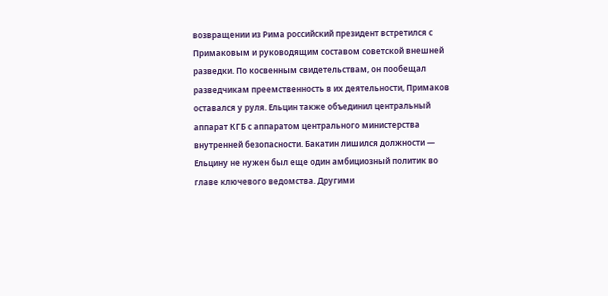возвращении из Рима российский президент встретился с Примаковым и руководящим составом советской внешней разведки. По косвенным свидетельствам, он пообещал разведчикам преемственность в их деятельности, Примаков оставался у руля. Ельцин также объединил центральный аппарат КГБ с аппаратом центрального министерства внутренней безопасности. Бакатин лишился должности — Ельцину не нужен был еще один амбициозный политик во главе ключевого ведомства. Другими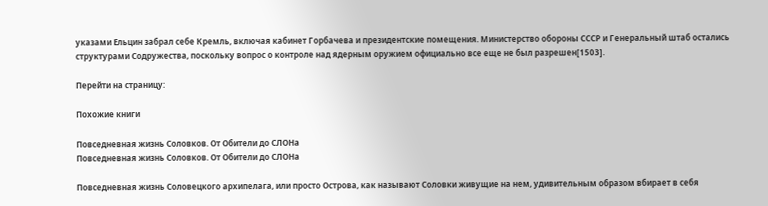указами Ельцин забрал себе Кремль, включая кабинет Горбачева и президентские помещения. Министерство обороны СССР и Генеральный штаб остались структурами Содружества, поскольку вопрос о контроле над ядерным оружием официально все еще не был разрешен[1503].

Перейти на страницу:

Похожие книги

Повседневная жизнь Соловков. От Обители до СЛОНа
Повседневная жизнь Соловков. От Обители до СЛОНа

Повседневная жизнь Соловецкого архипелага, или просто Острова, как называют Соловки живущие на нем, удивительным образом вбирает в себя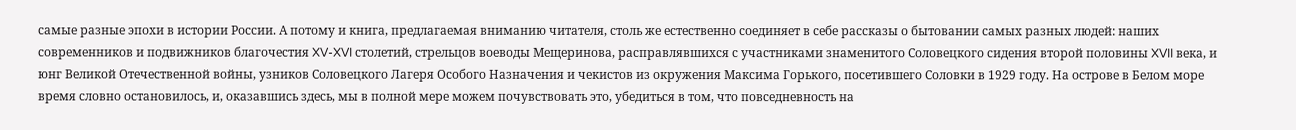самые разные эпохи в истории России. А потому и книга, предлагаемая вниманию читателя, столь же естественно соединяет в себе рассказы о бытовании самых разных людей: наших современников и подвижников благочестия XV-XVI столетий, стрельцов воеводы Мещеринова, расправлявшихся с участниками знаменитого Соловецкого сидения второй половины XVII века, и юнг Великой Отечественной войны, узников Соловецкого Лагеря Особого Назначения и чекистов из окружения Максима Горького, посетившего Соловки в 1929 году. На острове в Белом море время словно остановилось, и, оказавшись здесь, мы в полной мере можем почувствовать это, убедиться в том, что повседневность на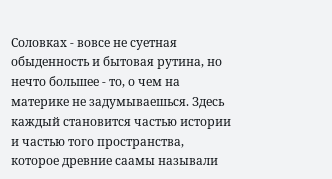Соловках - вовсе не суетная обыденность и бытовая рутина, но нечто большее - то, о чем на материке не задумываешься. Здесь каждый становится частью истории и частью того пространства, которое древние саамы называли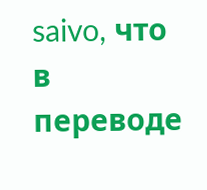saivo, что в переводе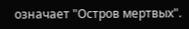означает "Остров мертвых".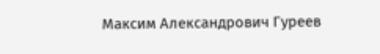Максим Александрович Гуреев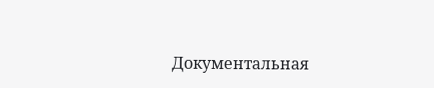Документальная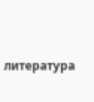литература